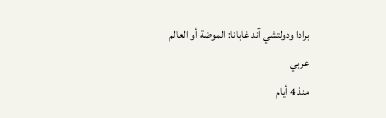برادا ودولتشي آند غابانا: الموضة أو العالم
عربي
منذ 4 أيام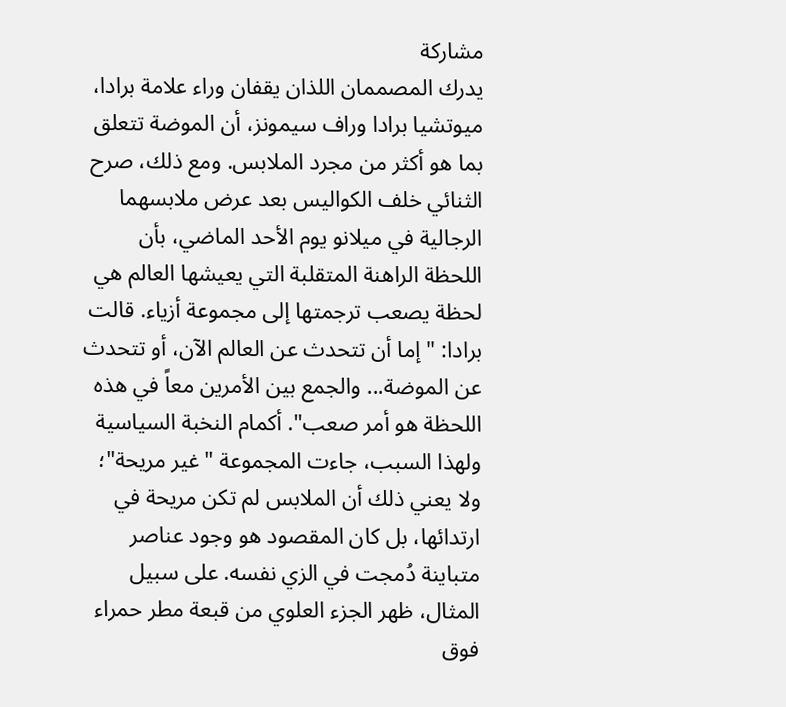مشاركة
يدرك المصممان اللذان يقفان وراء علامة برادا، ميوتشيا برادا وراف سيمونز، أن الموضة تتعلق بما هو أكثر من مجرد الملابس. ومع ذلك، صرح الثنائي خلف الكواليس بعد عرض ملابسهما الرجالية في ميلانو يوم الأحد الماضي، بأن اللحظة الراهنة المتقلبة التي يعيشها العالم هي لحظة يصعب ترجمتها إلى مجموعة أزياء. قالت برادا: "إما أن تتحدث عن العالم الآن، أو تتحدث عن الموضة... والجمع بين الأمرين معاً في هذه اللحظة هو أمر صعب". أكمام النخبة السياسية ولهذا السبب، جاءت المجموعة "غير مريحة"؛ ولا يعني ذلك أن الملابس لم تكن مريحة في ارتدائها، بل كان المقصود هو وجود عناصر متباينة دُمجت في الزي نفسه. على سبيل المثال، ظهر الجزء العلوي من قبعة مطر حمراء فوق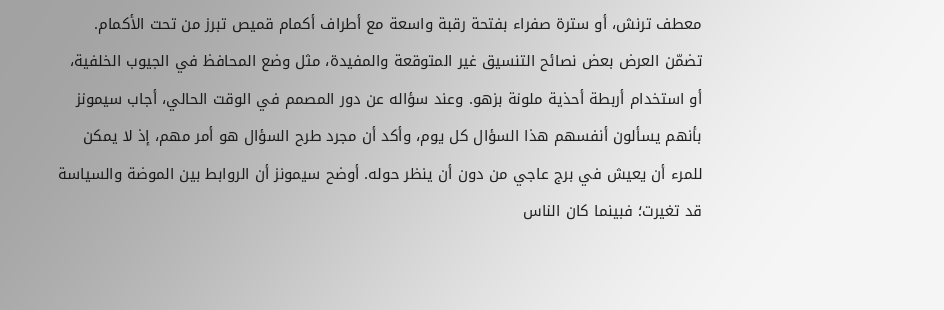معطف ترنش، أو سترة صفراء بفتحة رقبة واسعة مع أطراف أكمام قميص تبرز من تحت الأكمام. تضمّن العرض بعض نصائح التنسيق غير المتوقعة والمفيدة، مثل وضع المحافظ في الجيوب الخلفية، أو استخدام أربطة أحذية ملونة بزهو. وعند سؤاله عن دور المصمم في الوقت الحالي، أجاب سيمونز بأنهم يسألون أنفسهم هذا السؤال كل يوم، وأكد أن مجرد طرح السؤال هو أمر مهم، إذ لا يمكن للمرء أن يعيش في برج عاجي من دون أن ينظر حوله. أوضح سيمونز أن الروابط بين الموضة والسياسة قد تغيرت؛ فبينما كان الناس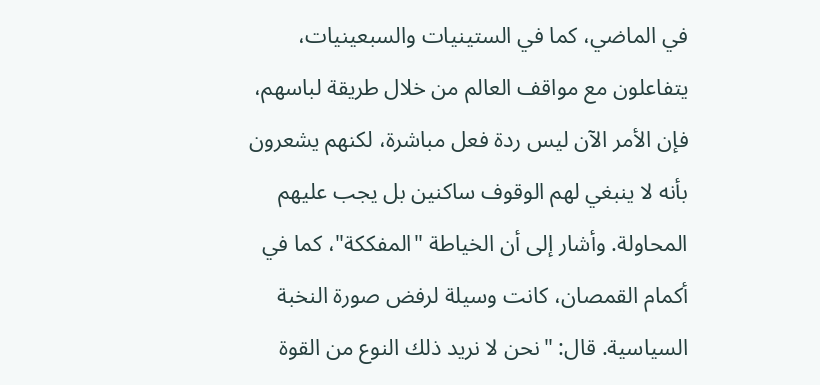في الماضي، كما في الستينيات والسبعينيات، يتفاعلون مع مواقف العالم من خلال طريقة لباسهم، فإن الأمر الآن ليس ردة فعل مباشرة، لكنهم يشعرون بأنه لا ينبغي لهم الوقوف ساكنين بل يجب عليهم المحاولة. وأشار إلى أن الخياطة "المفككة"، كما في أكمام القمصان، كانت وسيلة لرفض صورة النخبة السياسية. قال: "نحن لا نريد ذلك النوع من القوة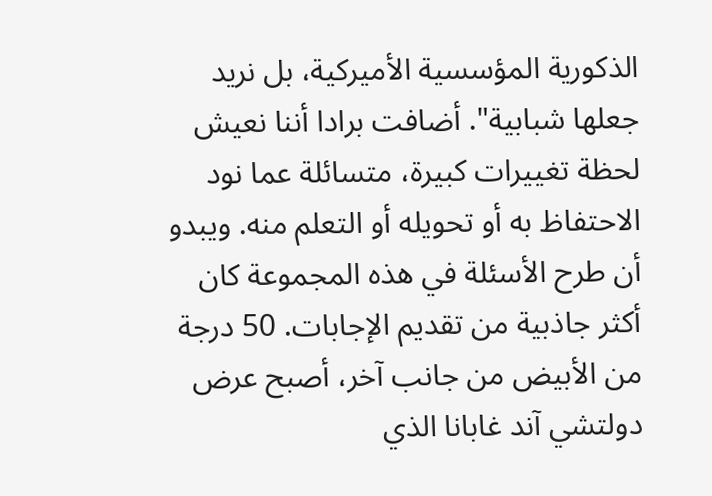الذكورية المؤسسية الأميركية، بل نريد جعلها شبابية". أضافت برادا أننا نعيش لحظة تغييرات كبيرة، متسائلة عما نود الاحتفاظ به أو تحويله أو التعلم منه. ويبدو أن طرح الأسئلة في هذه المجموعة كان أكثر جاذبية من تقديم الإجابات. 50 درجة من الأبيض من جانب آخر، أصبح عرض دولتشي آند غابانا الذي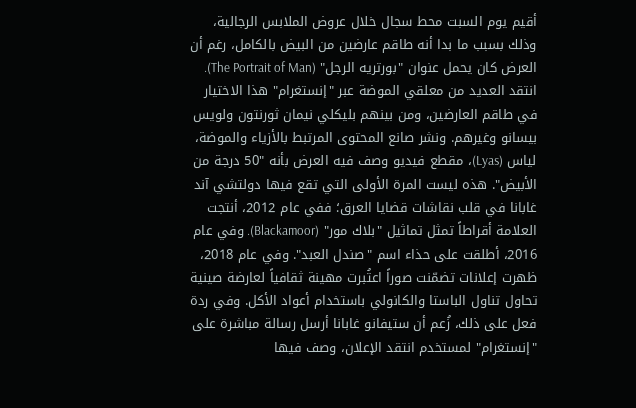أقيم يوم السبت محط سجال خلال عروض الملابس الرجالية، وذلك بسبب ما بدا أنه طاقم عارضين من البيض بالكامل، رغم أن العرض كان يحمل عنوان "بورتريه الرجل" (The Portrait of Man). انتقد العديد من معلقي الموضة عبر "إنستغرام" هذا الاختيار في طاقم العارضين، ومن بينهم بليكلي نيمان ثورنتون ولويس بيسانو وغيرهم. ونشر صانع المحتوى المرتبط بالأزياء والموضة، لياس (Lyas)، مقطع فيديو وصف فيه العرض بأنه "50 درجة من الأبيض". هذه ليست المرة الأولى التي تقع فيها دولتشي آند غابانا في قلب نقاشات قضايا العرق؛ ففي عام 2012، أنتجت العلامة أقراطاً تمثل تماثيل "بلاك مور" (Blackamoor). وفي عام 2016، أطلقت على حذاء اسم "صندل العبد". وفي عام 2018، ظهرت إعلانات تضمّنت صوراً اعتُبرت مهينة ثقافياً لعارضة صينية تحاول تناول الباستا والكانولي باستخدام أعواد الأكل. وفي ردة فعل على ذلك، زُعم أن ستيفانو غابانا أرسل رسالة مباشرة على "إنستغرام" لمستخدم انتقد الإعلان، وصف فيها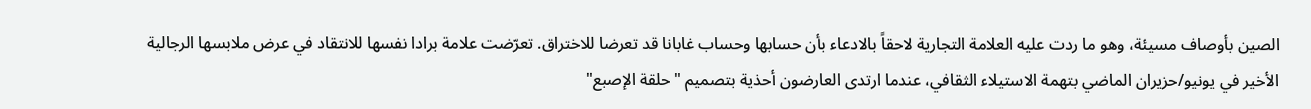الصين بأوصاف مسيئة، وهو ما ردت عليه العلامة التجارية لاحقاً بالادعاء بأن حسابها وحساب غابانا قد تعرضا للاختراق. تعرّضت علامة برادا نفسها للانتقاد في عرض ملابسها الرجالية الأخير في يونيو/حزيران الماضي بتهمة الاستيلاء الثقافي، عندما ارتدى العارضون أحذية بتصميم "حلقة الإصبع"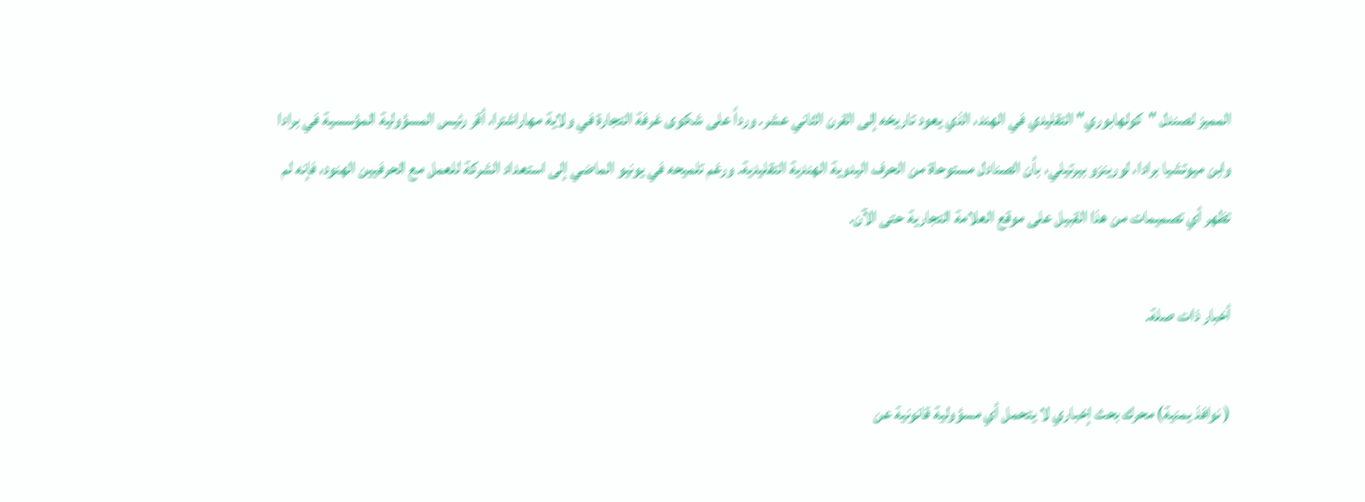المميز لصندل "كولهابوري" التقليدي في الهند، الذي يعود تاريخه إلى القرن الثاني عشر. ورداً على شكوى غرفة التجارة في ولاية مهاراشترا، أقر رئيس المسؤولية المؤسسية في برادا وابن ميوتشيا برادا، لورينزو بيرتيلي، بأن الصنادل مستوحاة من الحرف اليدوية الهندية التقليدية. ورغم تلميحه في يونيو الماضي إلى استعداد الشركة للعمل مع الحرفيين الهنود، فإنه لم تظهر أي تصميمات من هذا القبيل على موقع العلامة التجارية حتى الآن.

أخبار ذات صلة.

( نوافذ يمنية) محرك بحث إخباري لا يتحمل أي مسؤولية قانونية عن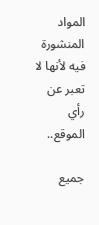المواد المنشورة فيه لأنها لا تعبر عن رأي الموقع..

جميع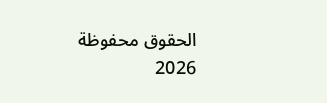الحقوق محفوظة 2026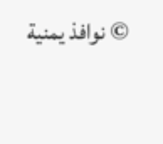© نوافذ يمنية